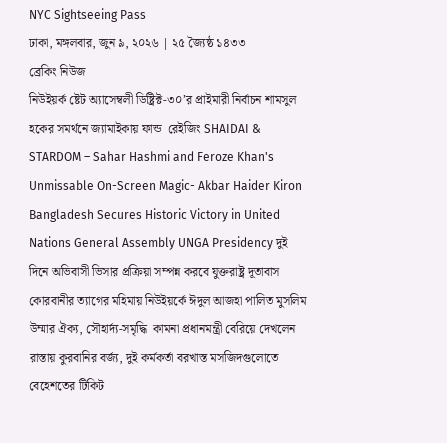NYC Sightseeing Pass
ঢাকা, মঙ্গলবার, জুন ৯, ২০২৬ | ২৫ জ্যৈষ্ঠ ১৪৩৩
ব্রেকিং নিউজ
নিউইয়র্ক ষ্টেট অ্যাসেম্বলী ডিষ্ট্রিক্ট-৩০’র প্রাইমারী নির্বাচন শামসুল হকের সমর্থনে জ্যামাইকায় ফান্ড  রেইজিং SHAIDAI & STARDOM – Sahar Hashmi and Feroze Khan's Unmissable On-Screen Magic- Akbar Haider Kiron Bangladesh Secures Historic Victory in United Nations General Assembly UNGA Presidency দুই দিনে অভিবাসী ভিসার প্রক্রিয়া সম্পন্ন করবে যুক্তরাষ্ট্র দূতাবাস কোরবানীর ত্যাগের মহিমায় নিউইয়র্কে ঈদুল আজহা পালিত মুসলিম উম্মার ঐক্য, সৌহার্দ্য-সমৃদ্ধি  কামনা প্রধানমন্ত্রী বেরিয়ে দেখলেন রাস্তায় কুরবানির বর্জ্য, দুই কর্মকর্তা বরখাস্ত মসজিদগুলোতে বেহেশতের টিকিট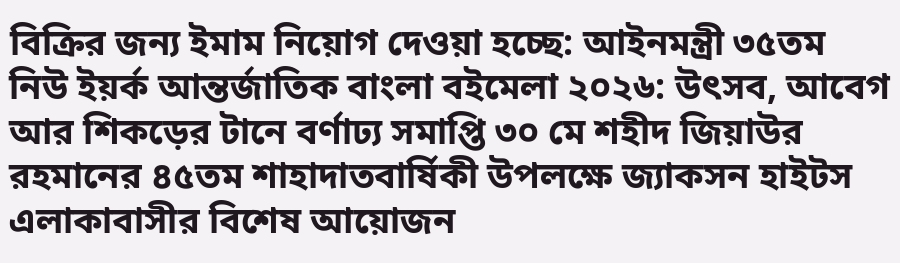বিক্রির জন্য ইমাম নিয়োগ দেওয়া হচ্ছে: আইনমন্ত্রী ৩৫তম নিউ ইয়র্ক আন্তর্জাতিক বাংলা বইমেলা ২০২৬: উৎসব, আবেগ আর শিকড়ের টানে বর্ণাঢ্য সমাপ্তি ৩০ মে শহীদ জিয়াউর রহমানের ৪৫তম শাহাদাতবার্ষিকী উপলক্ষে জ্যাকসন হাইটস এলাকাবাসীর বিশেষ আয়োজন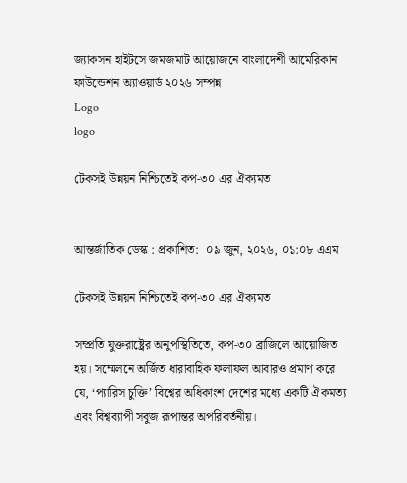জ্যাকসন হাইটসে জমজমাট আয়োজনে বাংলাদেশী আমেরিকান ফাউন্ডেশন অ্যাওয়ার্ড ২০২৬ সম্পন্ন
Logo
logo

টেকসই উন্নয়ন নিশ্চিতেই কপ-৩০ এর ঐক্যমত


আন্তর্জাতিক ডেস্ক : প্রকাশিত:  ০৯ জুন, ২০২৬, ০১:০৮ এএম

টেকসই উন্নয়ন নিশ্চিতেই কপ-৩০ এর ঐক্যমত

সম্প্রতি যুক্তরাষ্ট্রের অনুপস্থিতিতে, কপ-৩০ ব্রাজিলে আয়োজিত হয়। সম্মেলনে অর্জিত ধারাবাহিক ফলাফল আবারও প্রমাণ করে যে, ‘প্যারিস চুক্তি’ বিশ্বের অধিকাংশ দেশের মধ্যে একটি ঐকমত্য এবং বিশ্বব্যাপী সবুজ রূপান্তর অপরিবর্তনীয়।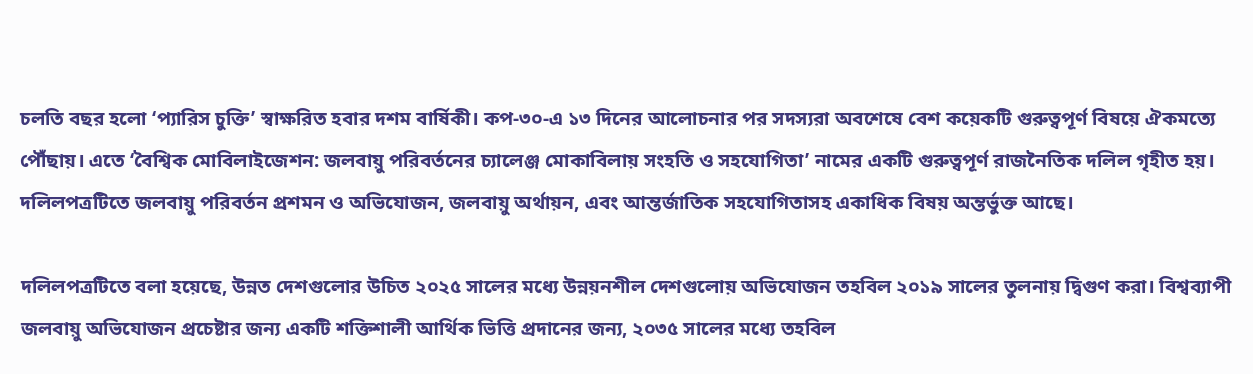চলতি বছর হলো ‘প্যারিস চুক্তি’ স্বাক্ষরিত হবার দশম বার্ষিকী। কপ-৩০-এ ১৩ দিনের আলোচনার পর সদস্যরা অবশেষে বেশ কয়েকটি গুরুত্বপূর্ণ বিষয়ে ঐকমত্যে পৌঁছায়। এতে ‘বৈশ্বিক মোবিলাইজেশন: জলবায়ু পরিবর্তনের চ্যালেঞ্জ মোকাবিলায় সংহতি ও সহযোগিতা’ নামের একটি গুরুত্বপূর্ণ রাজনৈতিক দলিল গৃহীত হয়। দলিলপত্রটিতে জলবায়ু পরিবর্তন প্রশমন ও অভিযোজন, জলবায়ু অর্থায়ন, এবং আন্তর্জাতিক সহযোগিতাসহ একাধিক বিষয় অন্তর্ভুক্ত আছে।

দলিলপত্রটিতে বলা হয়েছে, উন্নত দেশগুলোর উচিত ২০২৫ সালের মধ্যে উন্নয়নশীল দেশগুলোয় অভিযোজন তহবিল ২০১৯ সালের তুলনায় দ্বিগুণ করা। বিশ্বব্যাপী জলবায়ু অভিযোজন প্রচেষ্টার জন্য একটি শক্তিশালী আর্থিক ভিত্তি প্রদানের জন্য, ২০৩৫ সালের মধ্যে তহবিল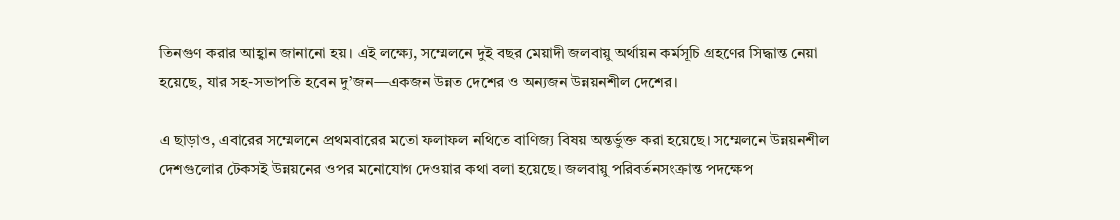তিনগুণ করার আহ্বান জানানো হয়। এই লক্ষ্যে, সম্মেলনে দুই বছর মেয়াদী জলবায়ু অর্থায়ন কর্মসূচি গ্রহণের সিদ্ধান্ত নেয়া হয়েছে, যার সহ-সভাপতি হবেন দু’জন—একজন উন্নত দেশের ও অন্যজন উন্নয়নশীল দেশের।

এ ছাড়াও, এবারের সম্মেলনে প্রথমবারের মতো ফলাফল নথিতে বাণিজ্য বিষয় অন্তর্ভুক্ত করা হয়েছে। সম্মেলনে উন্নয়নশীল দেশগুলোর টেকসই উন্নয়নের ওপর মনোযোগ দেওয়ার কথা বলা হয়েছে। জলবায়ু পরিবর্তনসংক্রান্ত পদক্ষেপ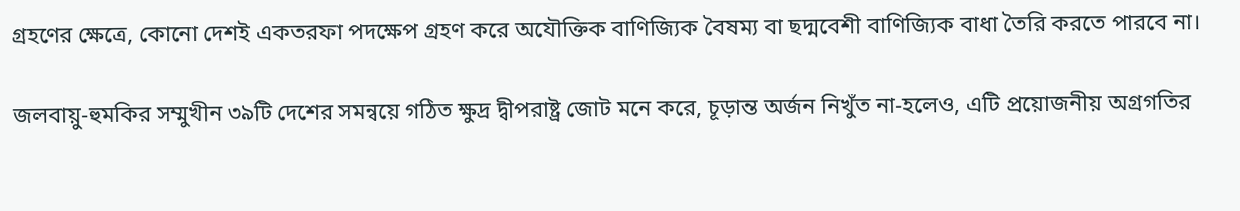গ্রহণের ক্ষেত্রে, কোনো দেশই একতরফা পদক্ষেপ গ্রহণ করে অযৌক্তিক বাণিজ্যিক বৈষম্য বা ছদ্মবেশী বাণিজ্যিক বাধা তৈরি করতে পারবে না।

জলবায়ু-হুমকির সম্মুখীন ৩৯টি দেশের সমন্বয়ে গঠিত ক্ষুদ্র দ্বীপরাষ্ট্র জোট মনে করে, চূড়ান্ত অর্জন নিখুঁত না-হলেও, এটি প্রয়োজনীয় অগ্রগতির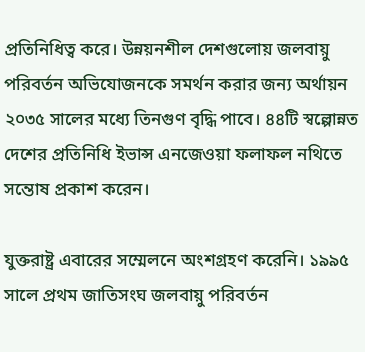প্রতিনিধিত্ব করে। উন্নয়নশীল দেশগুলোয় জলবায়ু পরিবর্তন অভিযোজনকে সমর্থন করার জন্য অর্থায়ন ২০৩৫ সালের মধ্যে তিনগুণ বৃদ্ধি পাবে। ৪৪টি স্বল্পোন্নত দেশের প্রতিনিধি ইভান্স এনজেওয়া ফলাফল নথিতে সন্তোষ প্রকাশ করেন।

যুক্তরাষ্ট্র এবারের সম্মেলনে অংশগ্রহণ করেনি। ১৯৯৫ সালে প্রথম জাতিসংঘ জলবায়ু পরিবর্তন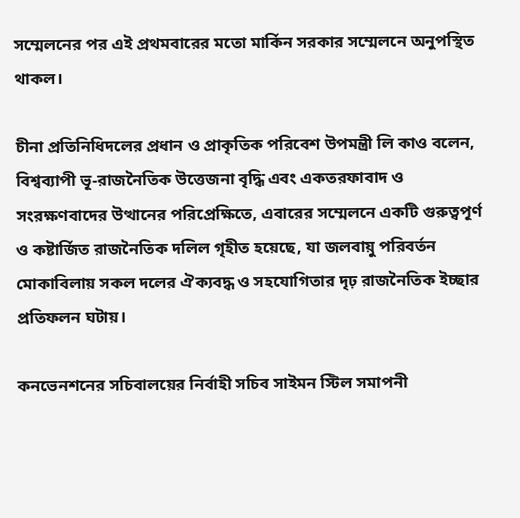সম্মেলনের পর এই প্রথমবারের মতো মার্কিন সরকার সম্মেলনে অনুপস্থিত থাকল।

চীনা প্রতিনিধিদলের প্রধান ও প্রাকৃতিক পরিবেশ উপমন্ত্রী লি কাও বলেন, বিশ্বব্যাপী ভূ-রাজনৈতিক উত্তেজনা বৃদ্ধি এবং একতরফাবাদ ও সংরক্ষণবাদের উত্থানের পরিপ্রেক্ষিতে, এবারের সম্মেলনে একটি গুরুত্বপূর্ণ ও কষ্টার্জিত রাজনৈতিক দলিল গৃহীত হয়েছে, যা জলবায়ু পরিবর্তন মোকাবিলায় সকল দলের ঐক্যবদ্ধ ও সহযোগিতার দৃঢ় রাজনৈতিক ইচ্ছার প্রতিফলন ঘটায়।

কনভেনশনের সচিবালয়ের নির্বাহী সচিব সাইমন স্টিল সমাপনী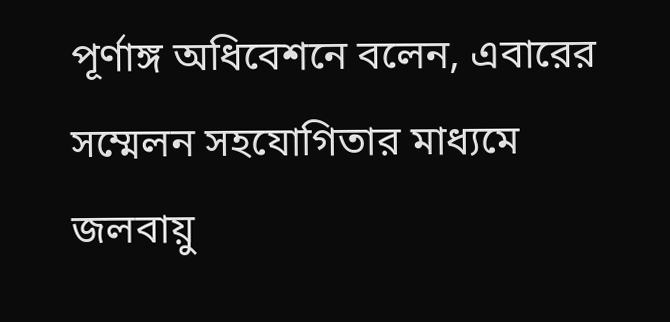পূর্ণাঙ্গ অধিবেশনে বলেন, এবারের সম্মেলন সহযোগিতার মাধ্যমে জলবায়ু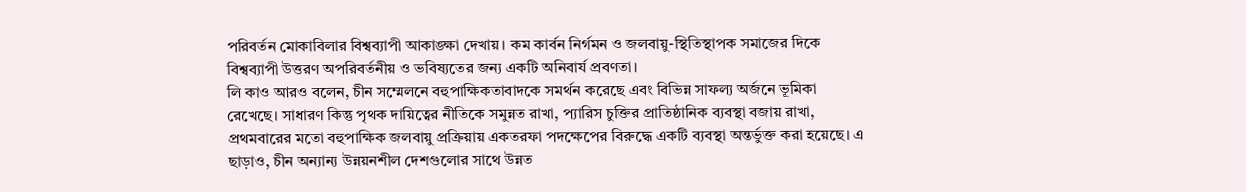পরিবর্তন মোকাবিলার বিশ্বব্যাপী আকাঙ্ক্ষা দেখায়। কম কার্বন নির্গমন ও জলবায়ু-স্থিতিস্থাপক সমাজের দিকে বিশ্বব্যাপী উত্তরণ অপরিবর্তনীয় ও ভবিষ্যতের জন্য একটি অনিবার্য প্রবণতা।
লি কাও আরও বলেন, চীন সম্মেলনে বহুপাক্ষিকতাবাদকে সমর্থন করেছে এবং বিভিন্ন সাফল্য অর্জনে ভূমিকা রেখেছে। সাধারণ কিন্তু পৃথক দায়িত্বের নীতিকে সমুন্নত রাখা, প্যারিস চুক্তির প্রাতিষ্ঠানিক ব্যবস্থা বজায় রাখা,  প্রথমবারের মতো বহুপাক্ষিক জলবায়ু প্রক্রিয়ায় একতরফা পদক্ষেপের বিরুদ্ধে একটি ব্যবস্থা অন্তর্ভুক্ত করা হয়েছে। এ ছাড়াও, চীন অন্যান্য উন্নয়নশীল দেশগুলোর সাথে উন্নত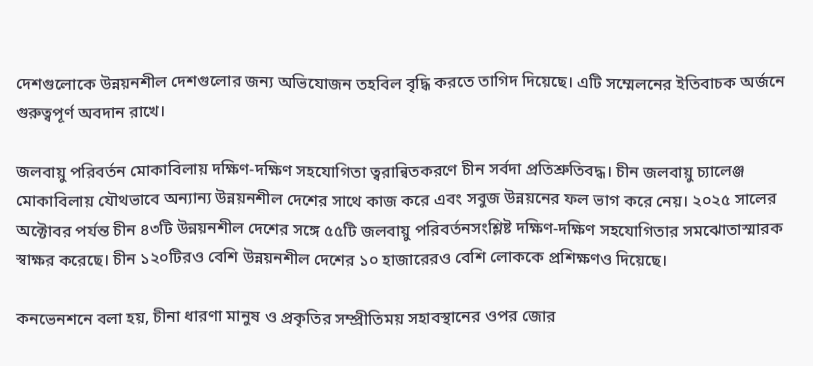দেশগুলোকে উন্নয়নশীল দেশগুলোর জন্য অভিযোজন তহবিল বৃদ্ধি করতে তাগিদ দিয়েছে। এটি সম্মেলনের ইতিবাচক অর্জনে গুরুত্বপূর্ণ অবদান রাখে।

জলবায়ু পরিবর্তন মোকাবিলায় দক্ষিণ-দক্ষিণ সহযোগিতা ত্বরান্বিতকরণে চীন সর্বদা প্রতিশ্রুতিবদ্ধ। চীন জলবায়ু চ্যালেঞ্জ মোকাবিলায় যৌথভাবে অন্যান্য উন্নয়নশীল দেশের সাথে কাজ করে এবং সবুজ উন্নয়নের ফল ভাগ করে নেয়। ২০২৫ সালের অক্টোবর পর্যন্ত চীন ৪৩টি উন্নয়নশীল দেশের সঙ্গে ৫৫টি জলবায়ু পরিবর্তনসংশ্লিষ্ট দক্ষিণ-দক্ষিণ সহযোগিতার সমঝোতাস্মারক স্বাক্ষর করেছে। চীন ১২০টিরও বেশি উন্নয়নশীল দেশের ১০ হাজারেরও বেশি লোককে প্রশিক্ষণও দিয়েছে।

কনভেনশনে বলা হয়, চীনা ধারণা মানুষ ও প্রকৃতির সম্প্রীতিময় সহাবস্থানের ওপর জোর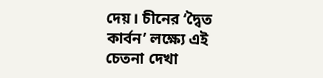দেয়। চীনের ‘দ্বৈত কার্বন’ লক্ষ্যে এই চেতনা দেখা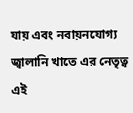যায় এবং নবায়নযোগ্য জ্বালানি খাতে এর নেতৃত্ব এই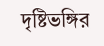দৃষ্টিভঙ্গির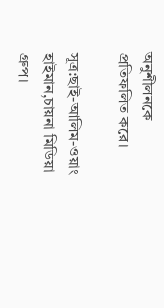অনুশীলনকে প্রতিফলিত করে।

সূত্র:ছাই-আলিম-ওয়াং হাইমান,চায়না মিডিয়া গ্রুপ।